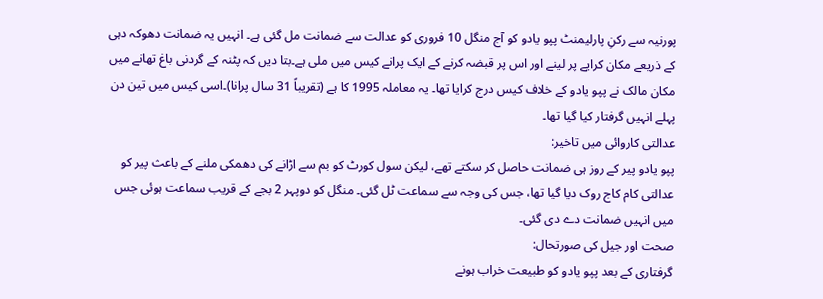پورنیہ سے رکنِ پارلیمنٹ پپو یادو کو آج منگل 10 فروری کو عدالت سے ضمانت مل گئی ہے۔ انہیں یہ ضمانت دھوکہ دہی کے ذریعے مکان کرایے پر لینے اور اس پر قبضہ کرنے کے ایک پرانے کیس میں ملی ہے۔بتا دیں کہ پٹنہ کے گردنی باغ تھانے میں مکان مالک نے پپو یادو کے خلاف کیس درج کرایا تھا۔ یہ معاملہ 1995 کا ہے (تقریباً 31 سال پرانا)۔اسی کیس میں تین دن پہلے انہیں گرفتار کیا گیا تھا۔
عدالتی کاروائی میں تاخیر:
پپو یادو پیر کے روز ہی ضمانت حاصل کر سکتے تھے، لیکن سول کورٹ کو بم سے اڑانے کی دھمکی ملنے کے باعث پیر کو عدالتی کام کاج روک دیا گیا تھا، جس کی وجہ سے سماعت ٹل گئی۔ منگل کو دوپہر 2 بجے کے قریب سماعت ہوئی جس میں انہیں ضمانت دے دی گئی۔
صحت اور جیل کی صورتحال:
گرفتاری کے بعد پپو یادو کو طبیعت خراب ہونے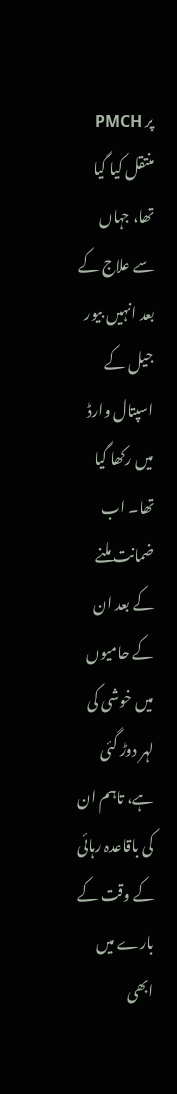پر PMCH منتقل کیا گیا تھا، جہاں سے علاج کے بعد انہیں بیور جیل کے اسپتال وارڈ میں رکھا گیا تھا۔ اب ضمانت ملنے کے بعد ان کے حامیوں میں خوشی کی لہر دوڑ گئی ہے، تاہم ان کی باقاعدہ رہائی کے وقت کے بارے میں ابھی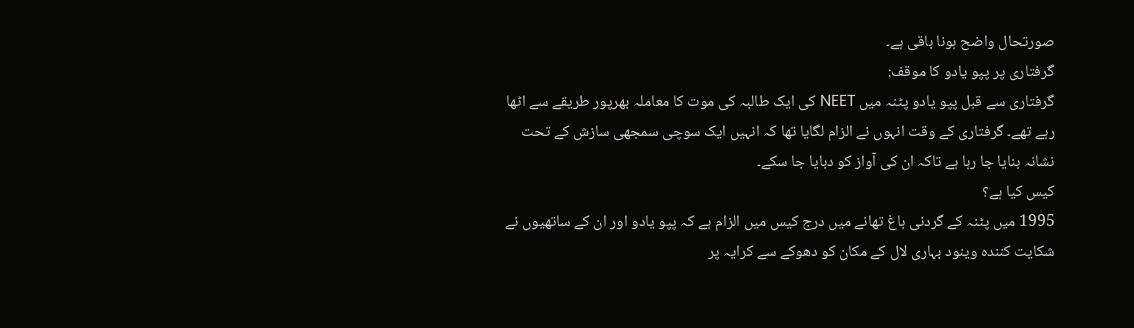صورتحال واضح ہونا باقی ہے۔
گرفتاری پر پپو یادو کا موقف:
گرفتاری سے قبل پپو یادو پٹنہ میں NEET کی ایک طالبہ کی موت کا معاملہ بھرپور طریقے سے اٹھا رہے تھے۔ گرفتاری کے وقت انہوں نے الزام لگایا تھا کہ انہیں ایک سوچی سمجھی سازش کے تحت نشانہ بنایا جا رہا ہے تاکہ ان کی آواز کو دبایا جا سکے۔
کیس کیا ہے؟
1995 میں پٹنہ کے گردنی باغ تھانے میں درج کیس میں الزام ہے کہ پپو یادو اور ان کے ساتھیوں نے شکایت کنندہ وینود بہاری لال کے مکان کو دھوکے سے کرایہ پر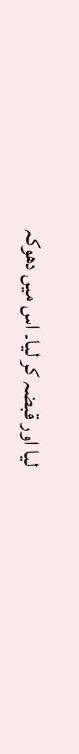لیا اور قبضہ کر لیا۔ اس میں دھوکہ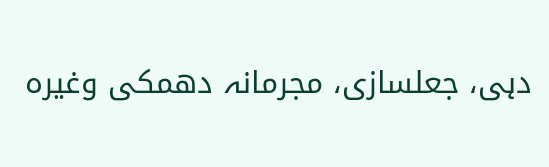دہی، جعلسازی، مجرمانہ دھمکی وغیرہ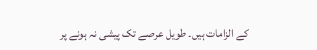کے الزامات ہیں۔ طویل عرصے تک پیشی نہ ہونے پر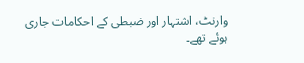وارنٹ، اشتہار اور ضبطی کے احکامات جاری ہوئے تھے۔